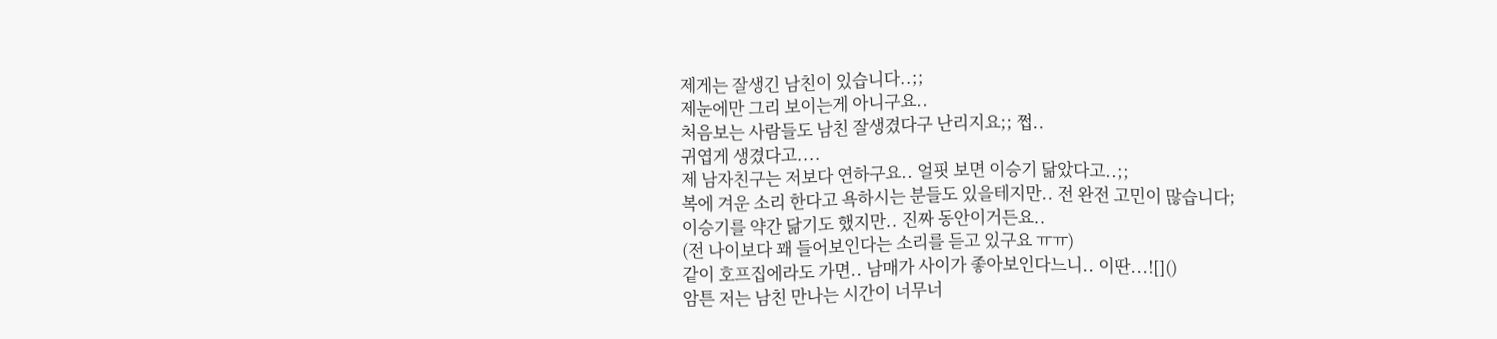제게는 잘생긴 남친이 있습니다..;;
제눈에만 그리 보이는게 아니구요..
처음보는 사람들도 남친 잘생겼다구 난리지요;; 쩝..
귀엽게 생겼다고....
제 남자친구는 저보다 연하구요.. 얼핏 보면 이승기 닮았다고..;;
복에 겨운 소리 한다고 욕하시는 분들도 있을테지만.. 전 완전 고민이 많습니다;
이승기를 약간 닮기도 했지만.. 진짜 동안이거든요..
(전 나이보다 꽤 들어보인다는 소리를 듣고 있구요 ㅠㅠ)
같이 호프집에라도 가면.. 남매가 사이가 좋아보인다느니.. 이딴...![]()
암튼 저는 남친 만나는 시간이 너무너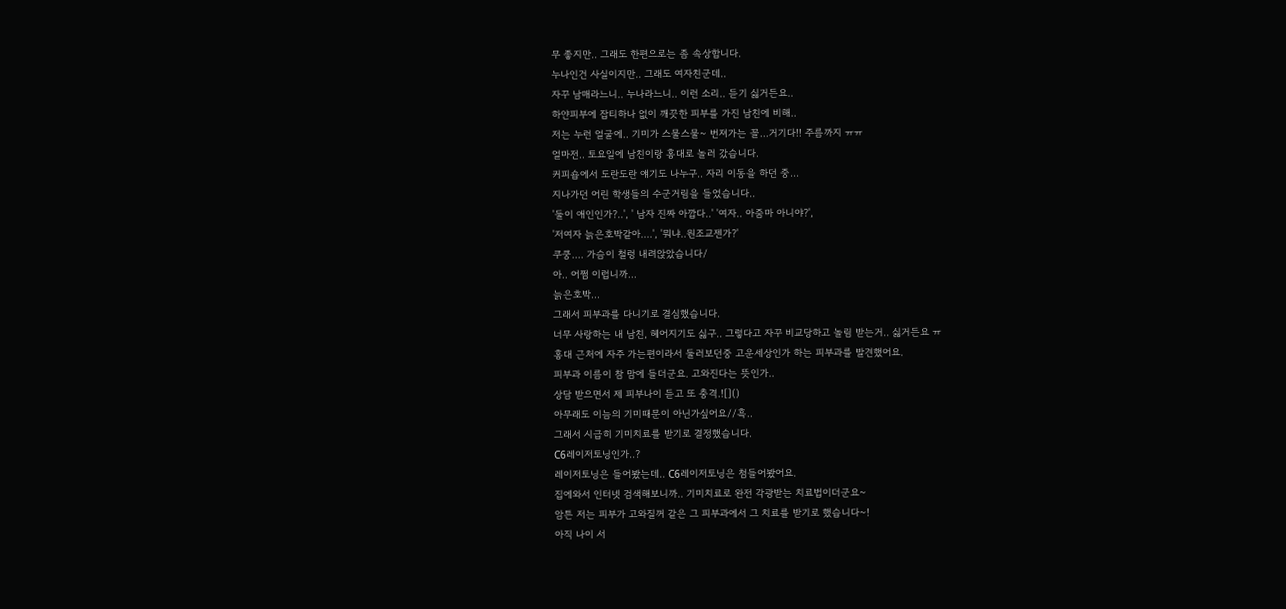무 좋지만.. 그래도 한편으로는 좀 속상합니다.
누나인건 사실이지만.. 그래도 여자친군데..
자꾸 남매라느니.. 누나라느니.. 이런 소리.. 듣기 싫거든요..
하얀피부에 잡티하나 없이 깨끗한 피부를 가진 남친에 비해..
저는 누런 얼굴에.. 기미가 스물스물~ 번져가는 꼴...거기다!! 주름까지 ㅠㅠ
얼마전.. 토요일에 남친이랑 홍대로 놀러 갔습니다.
커피숍에서 도란도란 얘기도 나누구.. 자리 이동을 하던 중...
지나가던 어린 학생들의 수군거림을 들었습니다..
'둘이 애인인가?..', ' 남자 진짜 아깝다..' '여자.. 아줌마 아니야?',
'저여자 늙은호박같아....', '뭐냐..원조교젠가?'
쿠쿵.... 가슴이 철렁 내려앉았습니다/
아.. 어쩜 이럽니까...
늙은호박...
그래서 피부과를 다니기로 결심했습니다.
너무 사랑하는 내 남친, 헤어지기도 싫구.. 그렇다고 자꾸 비교당하고 놀림 받는거.. 싫거든요 ㅠ
홍대 근처에 자주 가는편이라서 둘러보던중 고운세상인가 하는 피부과를 발견했어요.
피부과 이름이 참 맘에 들더군요. 고와진다는 뜻인가..
상담 받으면서 제 피부나이 듣고 또 충격.![]()
아무래도 이늠의 기미때문이 아닌가싶어요//흑..
그래서 시급히 기미치료를 받기로 결정했습니다.
C6레이저토닝인가..?
레이저토닝은 들어봤는데.. C6레이저토닝은 첨들어봤어요.
집에와서 인터넷 검색해보니까.. 기미치료로 완전 각광받는 치료법이더군요~
암튼 저는 피부가 고와질꺼 같은 그 피부과에서 그 치료를 받기로 했습니다~!
아직 나이 서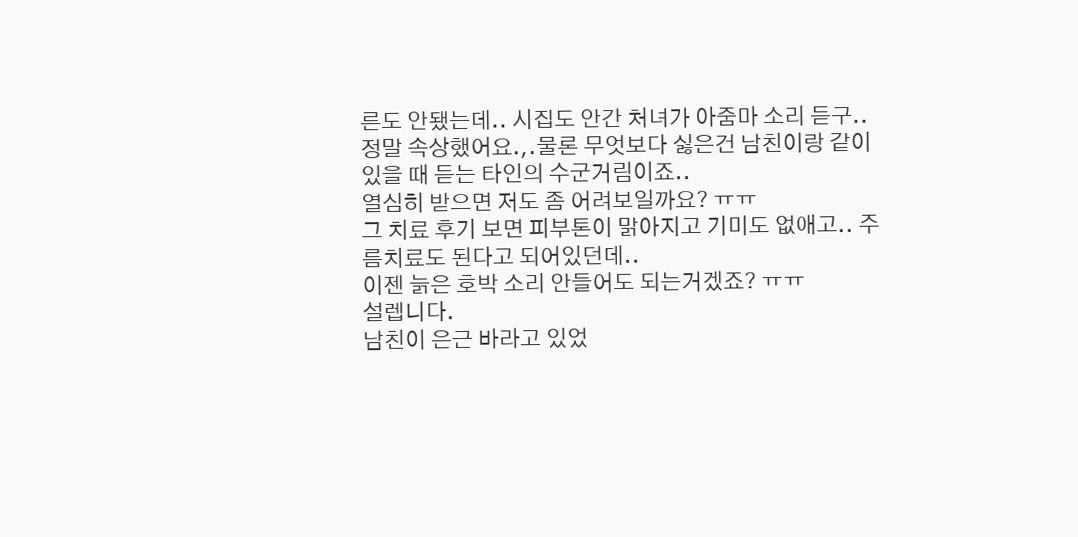른도 안됐는데.. 시집도 안간 처녀가 아줌마 소리 듣구..
정말 속상했어요.,.물론 무엇보다 싫은건 남친이랑 같이 있을 때 듣는 타인의 수군거림이죠..
열심히 받으면 저도 좀 어려보일까요? ㅠㅠ
그 치료 후기 보면 피부톤이 맑아지고 기미도 없애고.. 주름치료도 된다고 되어있던데..
이젠 늙은 호박 소리 안들어도 되는거겠죠? ㅠㅠ
설렙니다.
남친이 은근 바라고 있었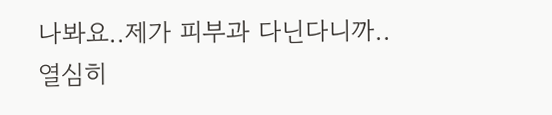나봐요..제가 피부과 다닌다니까..
열심히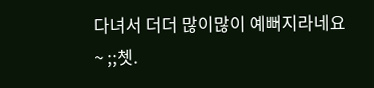다녀서 더더 많이많이 예뻐지라네요~ ;;쳇.